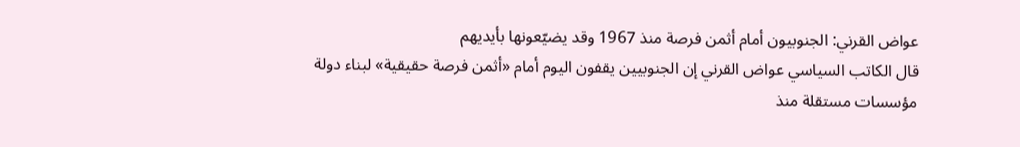عواض القرني: الجنوبيون أمام أثمن فرصة منذ 1967 وقد يضيّعونها بأيديهم
قال الكاتب السياسي عواض القرني إن الجنوبيين يقفون اليوم أمام «أثمن فرصة حقيقية» لبناء دولة مؤسسات مستقلة منذ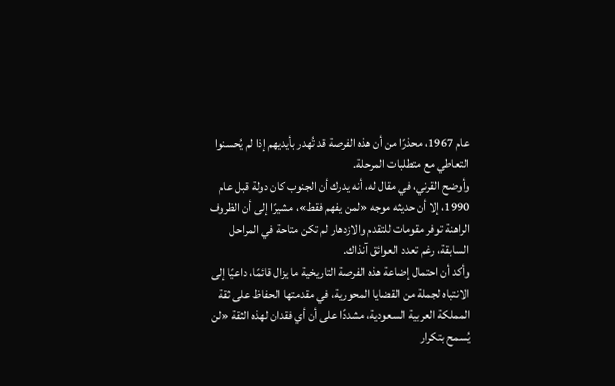عام 1967، محذرًا من أن هذه الفرصة قد تُهدر بأيديهم إذا لم يُحسنوا التعاطي مع متطلبات المرحلة.
وأوضح القرني، في مقال له، أنه يدرك أن الجنوب كان دولة قبل عام 1990، إلا أن حديثه موجه «لمن يفهم فقط»، مشيرًا إلى أن الظروف الراهنة توفر مقومات للتقدم والازدهار لم تكن متاحة في المراحل السابقة، رغم تعدد العوائق آنذاك.
وأكد أن احتمال إضاعة هذه الفرصة التاريخية ما يزال قائمًا، داعيًا إلى الانتباه لجملة من القضايا المحورية، في مقدمتها الحفاظ على ثقة المملكة العربية السعودية، مشددًا على أن أي فقدان لهذه الثقة «لن يُسمح بتكرار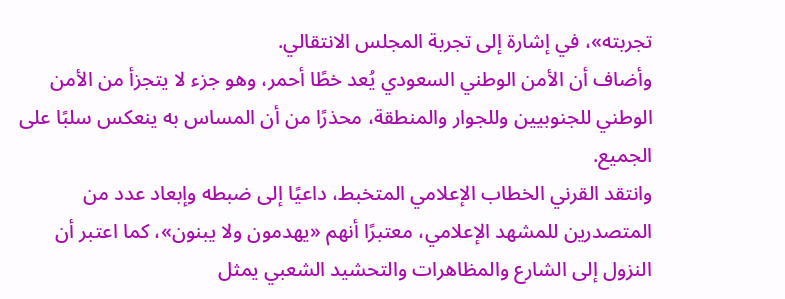تجربته»، في إشارة إلى تجربة المجلس الانتقالي.
وأضاف أن الأمن الوطني السعودي يُعد خطًا أحمر، وهو جزء لا يتجزأ من الأمن الوطني للجنوبيين وللجوار والمنطقة، محذرًا من أن المساس به ينعكس سلبًا على الجميع.
وانتقد القرني الخطاب الإعلامي المتخبط، داعيًا إلى ضبطه وإبعاد عدد من المتصدرين للمشهد الإعلامي، معتبرًا أنهم «يهدمون ولا يبنون»، كما اعتبر أن النزول إلى الشارع والمظاهرات والتحشيد الشعبي يمثل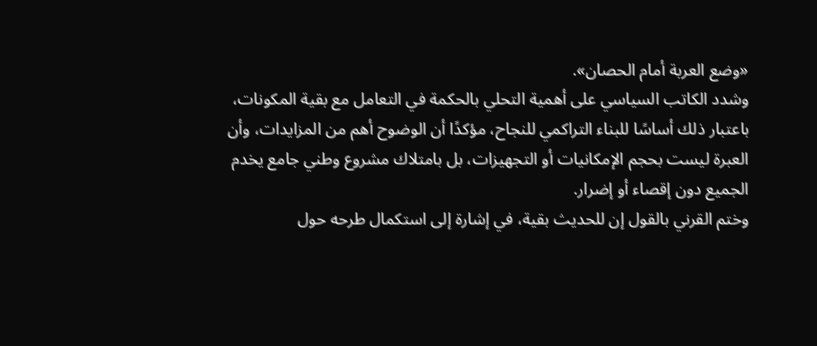«وضع العربة أمام الحصان».
وشدد الكاتب السياسي على أهمية التحلي بالحكمة في التعامل مع بقية المكونات، باعتبار ذلك أساسًا للبناء التراكمي للنجاح، مؤكدًا أن الوضوح أهم من المزايدات، وأن العبرة ليست بحجم الإمكانيات أو التجهيزات، بل بامتلاك مشروع وطني جامع يخدم الجميع دون إقصاء أو إضرار.
وختم القرني بالقول إن للحديث بقية، في إشارة إلى استكمال طرحه حول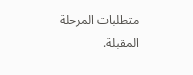متطلبات المرحلة المقبلة.